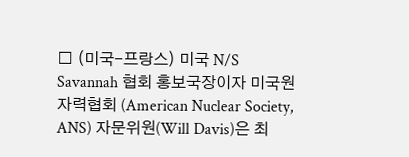□ (미국-프랑스) 미국 N/S Savannah 협회 홍보국장이자 미국원자력협회 (American Nuclear Society, ANS) 자문위원(Will Davis)은 최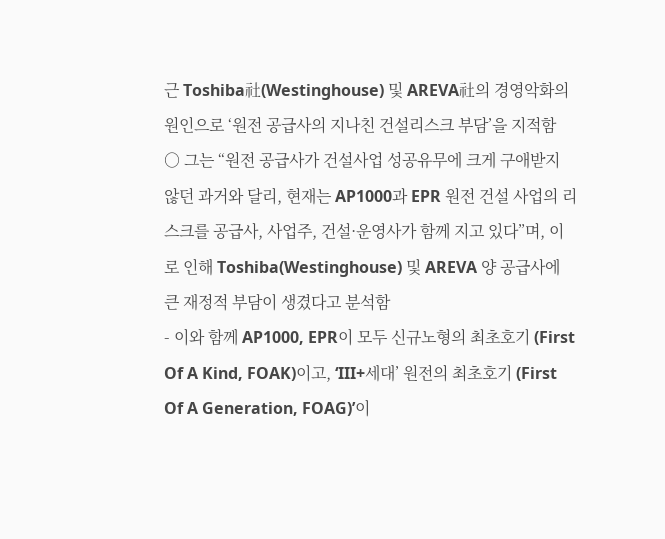근 Toshiba社(Westinghouse) 및 AREVA社의 경영악화의 원인으로 ‘원전 공급사의 지나친 건설리스크 부담’을 지적함
○ 그는 “원전 공급사가 건설사업 성공유무에 크게 구애받지 않던 과거와 달리, 현재는 AP1000과 EPR 원전 건설 사업의 리스크를 공급사, 사업주, 건설·운영사가 함께 지고 있다”며, 이로 인해 Toshiba(Westinghouse) 및 AREVA 양 공급사에 큰 재정적 부담이 생겼다고 분석함
- 이와 함께 AP1000, EPR이 모두 신규노형의 최초호기 (First Of A Kind, FOAK)이고, ‘III+세대’ 원전의 최초호기 (First Of A Generation, FOAG)’이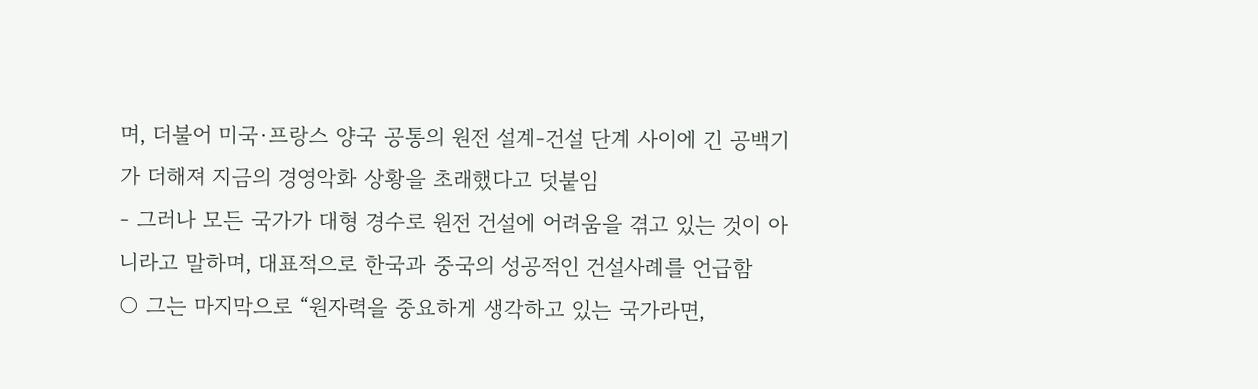며, 더불어 미국·프랑스 양국 공통의 원전 설계-건설 단계 사이에 긴 공백기가 더해져 지금의 경영악화 상황을 초래했다고 덧붙임
- 그러나 모든 국가가 대형 경수로 원전 건설에 어려움을 겪고 있는 것이 아니라고 말하며, 대표적으로 한국과 중국의 성공적인 건설사례를 언급함
○ 그는 마지막으로 “원자력을 중요하게 생각하고 있는 국가라면,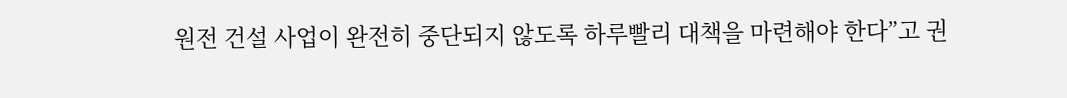원전 건설 사업이 완전히 중단되지 않도록 하루빨리 대책을 마련해야 한다”고 권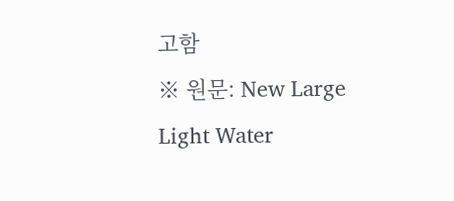고함
※ 원문: New Large Light Water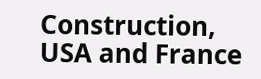Construction, USA and France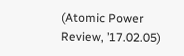(Atomic Power Review, ’17.02.05)